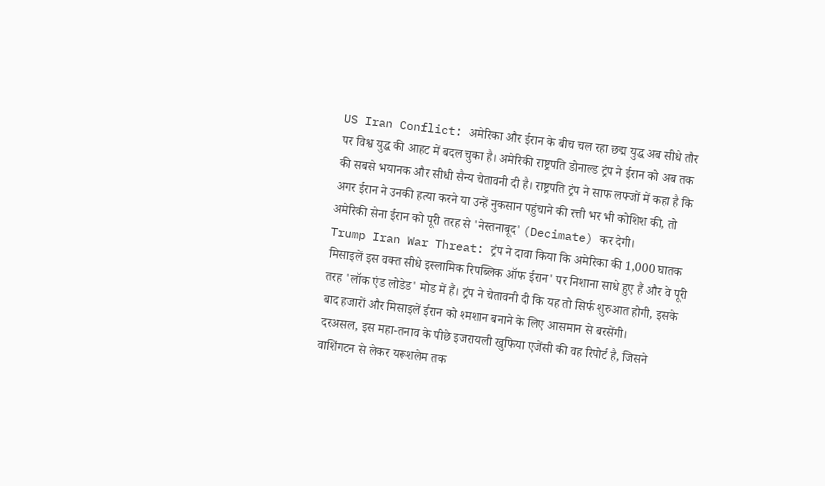US Iran Conflict: अमेरिका और ईरान के बीच चल रहा छद्म युद्ध अब सीधे तौर पर विश्व युद्ध की आहट में बदल चुका है। अमेरिकी राष्ट्रपति डोनाल्ड ट्रंप ने ईरान को अब तक की सबसे भयानक और सीधी सैन्य चेतावनी दी है। राष्ट्रपति ट्रंप ने साफ लफ्जों में कहा है कि अगर ईरान ने उनकी हत्या करने या उन्हें नुकसान पहुंचाने की रत्ती भर भी कोशिश की, तो अमेरिकी सेना ईरान को पूरी तरह से 'नेस्तनाबूद' (Decimate) कर देगी।
Trump Iran War Threat: ट्रंप ने दावा किया कि अमेरिका की 1,000 घातक मिसाइलें इस वक्त सीधे इस्लामिक रिपब्लिक ऑफ ईरान' पर निशाना साधे हुए हैं और वे पूरी तरह 'लॉक एंड लोडेड' मोड में हैं। ट्रंप ने चेतावनी दी कि यह तो सिर्फ शुरुआत होगी, इसके बाद हजारों और मिसाइलें ईरान को श्मशान बनाने के लिए आसमान से बरसेंगी।
दरअसल, इस महा-तनाव के पीछे इजरायली खुफिया एजेंसी की वह रिपोर्ट है, जिसने वाशिंगटन से लेकर यरूशलेम तक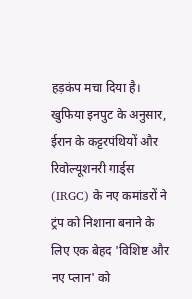हड़कंप मचा दिया है। खुफिया इनपुट के अनुसार, ईरान के कट्टरपंथियों और रिवोल्यूशनरी गार्ड्स (IRGC) के नए कमांडरों ने ट्रंप को निशाना बनाने के लिए एक बेहद 'विशिष्ट और नए प्लान' को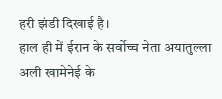हरी झंडी दिखाई है।
हाल ही में ईरान के सर्वोच्च नेता अयातुल्ला अली खामेनेई के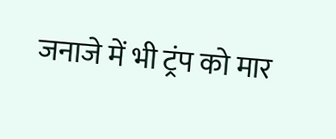जनाजे में भी ट्रंप को मार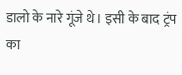डालो के नारे गूंजे थे। इसी के बाद ट्रंप का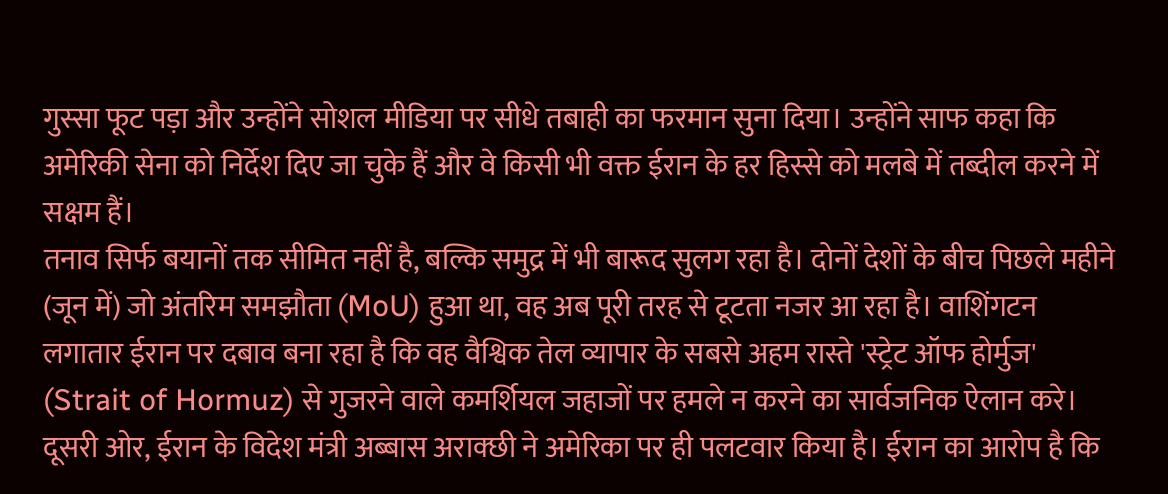गुस्सा फूट पड़ा और उन्होंने सोशल मीडिया पर सीधे तबाही का फरमान सुना दिया। उन्होंने साफ कहा कि अमेरिकी सेना को निर्देश दिए जा चुके हैं और वे किसी भी वक्त ईरान के हर हिस्से को मलबे में तब्दील करने में सक्षम हैं।
तनाव सिर्फ बयानों तक सीमित नहीं है, बल्कि समुद्र में भी बारूद सुलग रहा है। दोनों देशों के बीच पिछले महीने (जून में) जो अंतरिम समझौता (MoU) हुआ था, वह अब पूरी तरह से टूटता नजर आ रहा है। वाशिंगटन लगातार ईरान पर दबाव बना रहा है कि वह वैश्विक तेल व्यापार के सबसे अहम रास्ते 'स्ट्रेट ऑफ होर्मुज' (Strait of Hormuz) से गुजरने वाले कमर्शियल जहाजों पर हमले न करने का सार्वजनिक ऐलान करे।
दूसरी ओर, ईरान के विदेश मंत्री अब्बास अराक्छी ने अमेरिका पर ही पलटवार किया है। ईरान का आरोप है कि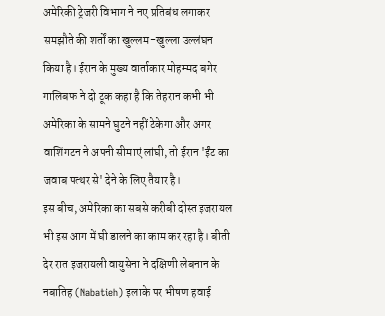अमेरिकी ट्रेजरी विभाग ने नए प्रतिबंध लगाकर समझौते की शर्तों का खुल्लम-खुल्ला उल्लंघन किया है। ईरान के मुख्य वार्ताकार मोहम्मद बगेर गालिबफ ने दो टूक कहा है कि तेहरान कभी भी अमेरिका के सामने घुटने नहीं टेकेगा और अगर वाशिंगटन ने अपनी सीमाएं लांघी, तो ईरान 'ईंट का जवाब पत्थर से' देने के लिए तैयार है।
इस बीच, अमेरिका का सबसे करीबी दोस्त इजरायल भी इस आग में घी डालने का काम कर रहा है। बीती देर रात इजरायली वायुसेना ने दक्षिणी लेबनान के नबातिह (Nabatieh) इलाके पर भीषण हवाई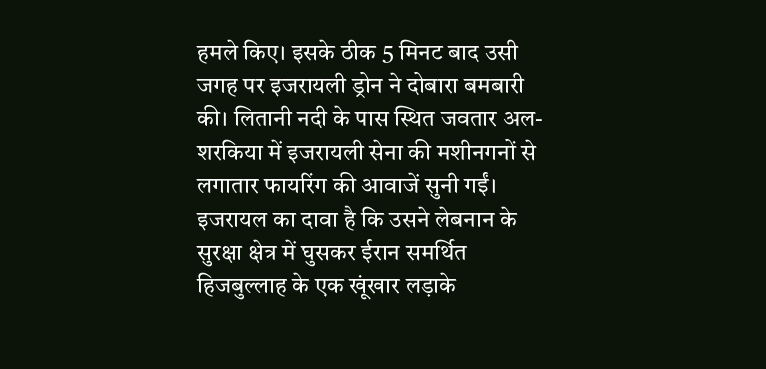हमले किए। इसके ठीक 5 मिनट बाद उसी जगह पर इजरायली ड्रोन ने दोबारा बमबारी की। लितानी नदी के पास स्थित जवतार अल-शरकिया में इजरायली सेना की मशीनगनों से लगातार फायरिंग की आवाजें सुनी गईं। इजरायल का दावा है कि उसने लेबनान के सुरक्षा क्षेत्र में घुसकर ईरान समर्थित हिजबुल्लाह के एक खूंखार लड़ाके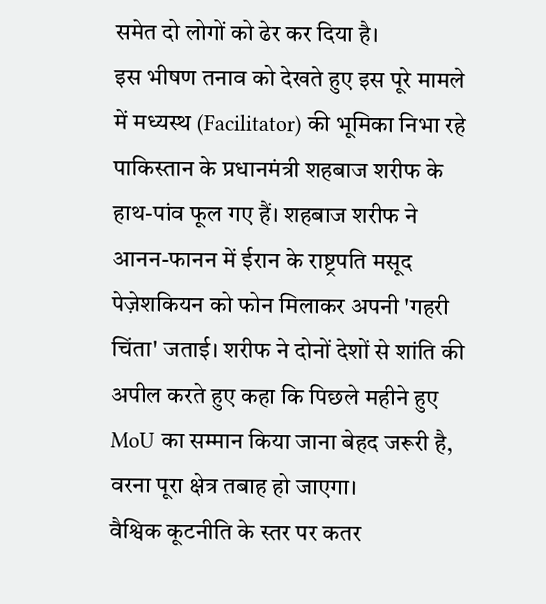समेत दो लोगों को ढेर कर दिया है।
इस भीषण तनाव को देखते हुए इस पूरे मामले में मध्यस्थ (Facilitator) की भूमिका निभा रहे पाकिस्तान के प्रधानमंत्री शहबाज शरीफ के हाथ-पांव फूल गए हैं। शहबाज शरीफ ने आनन-फानन में ईरान के राष्ट्रपति मसूद पेज़ेशकियन को फोन मिलाकर अपनी 'गहरी चिंता' जताई। शरीफ ने दोनों देशों से शांति की अपील करते हुए कहा कि पिछले महीने हुए MoU का सम्मान किया जाना बेहद जरूरी है, वरना पूरा क्षेत्र तबाह हो जाएगा।
वैश्विक कूटनीति के स्तर पर कतर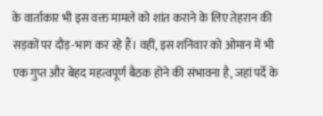के वार्ताकार भी इस वक्त मामले को शांत कराने के लिए तेहरान की सड़कों पर दौड़-भाग कर रहे हैं। वहीं, इस शनिवार को ओमान में भी एक गुप्त और बेहद महत्वपूर्ण बैठक होने की संभावना है, जहां पर्दे के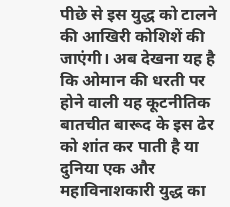पीछे से इस युद्ध को टालने की आखिरी कोशिशें की जाएंगी। अब देखना यह है कि ओमान की धरती पर होने वाली यह कूटनीतिक बातचीत बारूद के इस ढेर को शांत कर पाती है या दुनिया एक और महाविनाशकारी युद्ध का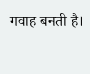गवाह बनती है।